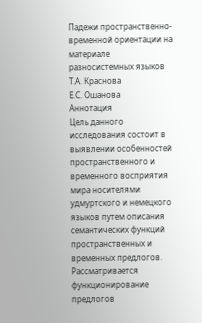Падежи пространственно-временной ориентации на материале разносистемных языков
Т.А. Краснова
Е.С. Ошанова
Аннотация
Цель данного исследования состоит в выявлении особенностей пространственного и временного восприятия мира носителями удмуртского и немецкого языков путем описания семантических функций пространственных и временных предлогов. Рассматривается функционирование предлогов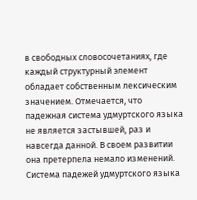в свободных словосочетаниях, где каждый структурный элемент обладает собственным лексическим значением. Отмечается, что падежная система удмуртского языка не является застывшей, раз и навсегда данной. В своем развитии она претерпела немало изменений. Система падежей удмуртского языка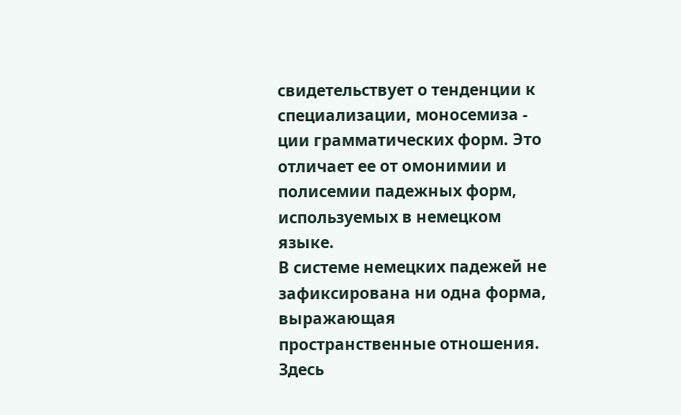свидетельствует о тенденции к специализации, моносемиза - ции грамматических форм. Это отличает ее от омонимии и полисемии падежных форм, используемых в немецком языке.
В системе немецких падежей не зафиксирована ни одна форма, выражающая пространственные отношения. Здесь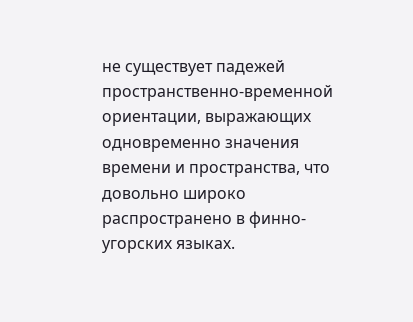не существует падежей пространственно-временной ориентации, выражающих одновременно значения времени и пространства, что довольно широко распространено в финно-угорских языках.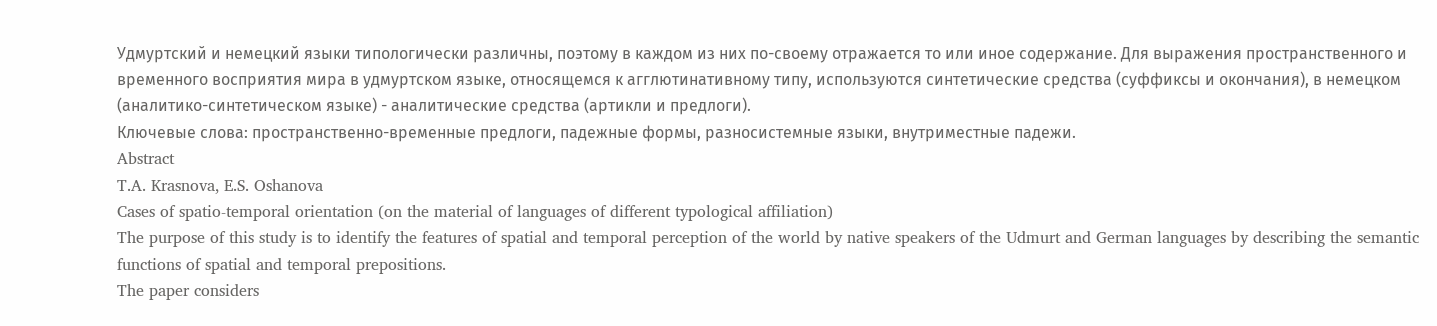Удмуртский и немецкий языки типологически различны, поэтому в каждом из них по-своему отражается то или иное содержание. Для выражения пространственного и временного восприятия мира в удмуртском языке, относящемся к агглютинативному типу, используются синтетические средства (суффиксы и окончания), в немецком (аналитико-синтетическом языке) - аналитические средства (артикли и предлоги).
Ключевые слова: пространственно-временные предлоги, падежные формы, разносистемные языки, внутриместные падежи.
Abstract
T.A. Krasnova, E.S. Oshanova
Cases of spatio-temporal orientation (on the material of languages of different typological affiliation)
The purpose of this study is to identify the features of spatial and temporal perception of the world by native speakers of the Udmurt and German languages by describing the semantic functions of spatial and temporal prepositions.
The paper considers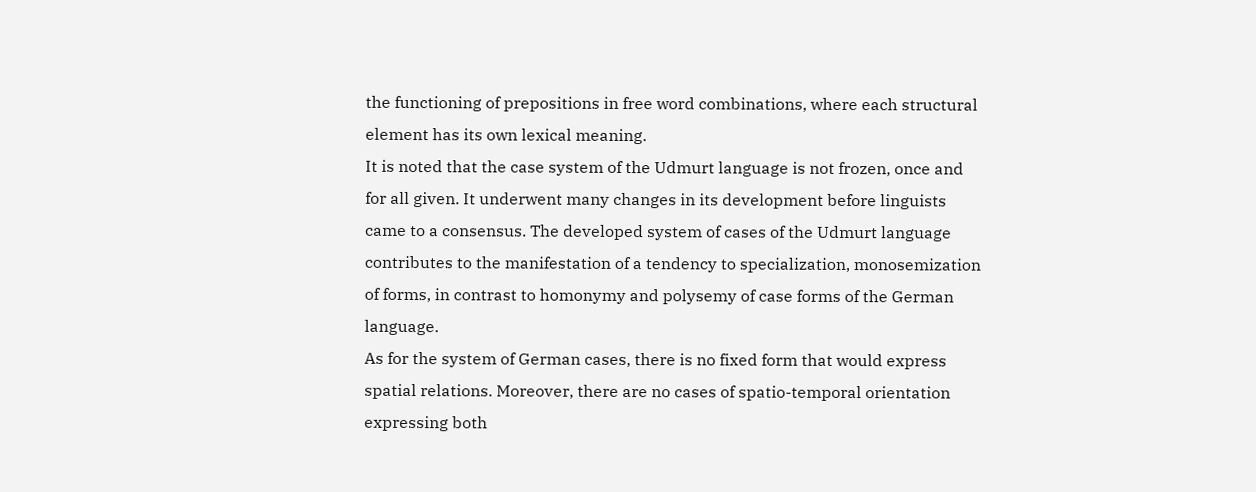the functioning of prepositions in free word combinations, where each structural element has its own lexical meaning.
It is noted that the case system of the Udmurt language is not frozen, once and for all given. It underwent many changes in its development before linguists came to a consensus. The developed system of cases of the Udmurt language contributes to the manifestation of a tendency to specialization, monosemization of forms, in contrast to homonymy and polysemy of case forms of the German language.
As for the system of German cases, there is no fixed form that would express spatial relations. Moreover, there are no cases of spatio-temporal orientation expressing both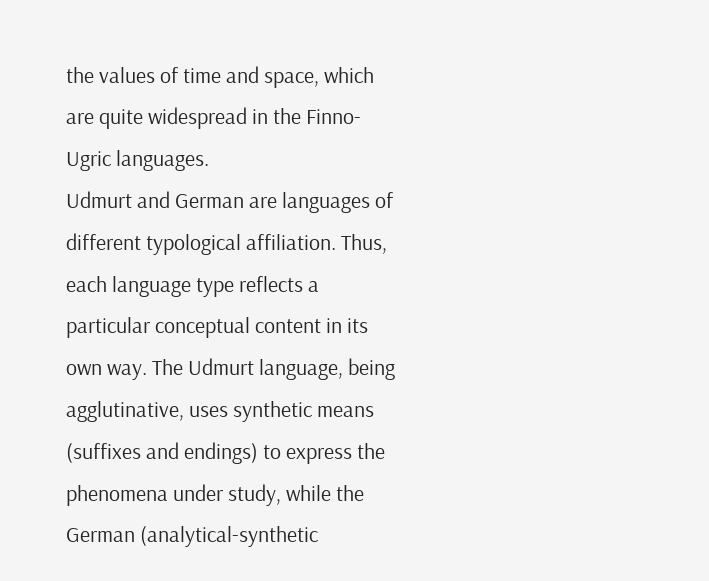the values of time and space, which are quite widespread in the Finno-Ugric languages.
Udmurt and German are languages of different typological affiliation. Thus, each language type reflects a particular conceptual content in its own way. The Udmurt language, being agglutinative, uses synthetic means (suffixes and endings) to express the phenomena under study, while the German (analytical-synthetic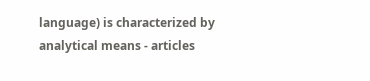language) is characterized by analytical means - articles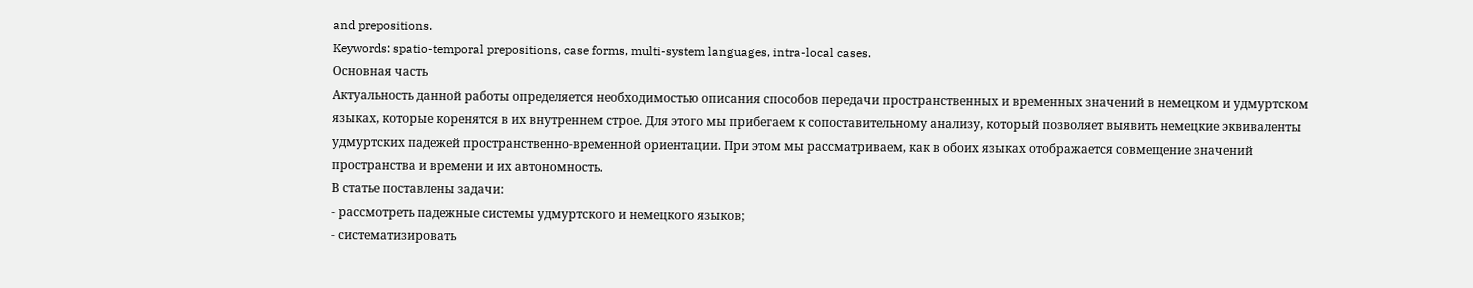and prepositions.
Keywords: spatio-temporal prepositions, case forms, multi-system languages, intra-local cases.
Основная часть
Актуальность данной работы определяется необходимостью описания способов передачи пространственных и временных значений в немецком и удмуртском языках, которые коренятся в их внутреннем строе. Для этого мы прибегаем к сопоставительному анализу, который позволяет выявить немецкие эквиваленты удмуртских падежей пространственно-временной ориентации. При этом мы рассматриваем, как в обоих языках отображается совмещение значений пространства и времени и их автономность.
В статье поставлены задачи:
- рассмотреть падежные системы удмуртского и немецкого языков;
- систематизировать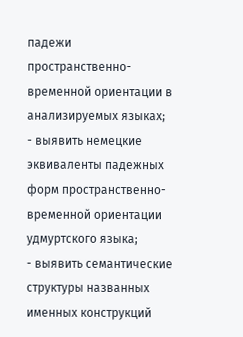падежи пространственно-временной ориентации в анализируемых языках;
- выявить немецкие эквиваленты падежных форм пространственно-временной ориентации удмуртского языка;
- выявить семантические структуры названных именных конструкций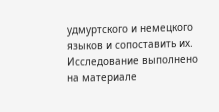удмуртского и немецкого языков и сопоставить их.
Исследование выполнено на материале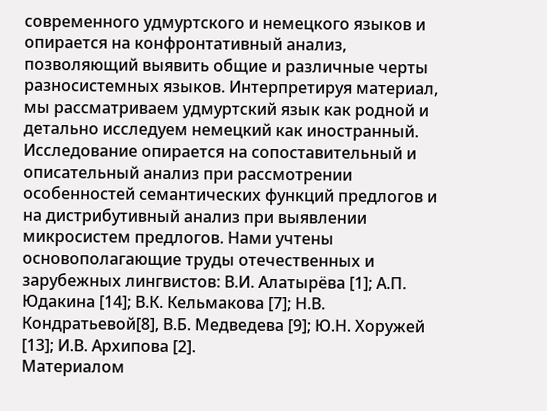современного удмуртского и немецкого языков и опирается на конфронтативный анализ, позволяющий выявить общие и различные черты разносистемных языков. Интерпретируя материал, мы рассматриваем удмуртский язык как родной и детально исследуем немецкий как иностранный. Исследование опирается на сопоставительный и описательный анализ при рассмотрении особенностей семантических функций предлогов и на дистрибутивный анализ при выявлении микросистем предлогов. Нами учтены основополагающие труды отечественных и зарубежных лингвистов: В.И. Алатырёва [1]; А.П. Юдакина [14]; В.К. Кельмакова [7]; Н.В. Кондратьевой[8], В.Б. Медведева [9]; Ю.Н. Хоружей [13]; И.В. Архипова [2].
Материалом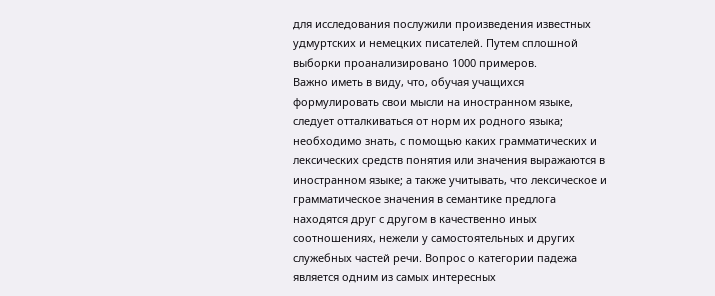для исследования послужили произведения известных удмуртских и немецких писателей. Путем сплошной выборки проанализировано 1000 примеров.
Важно иметь в виду, что, обучая учащихся формулировать свои мысли на иностранном языке, следует отталкиваться от норм их родного языка; необходимо знать, с помощью каких грамматических и лексических средств понятия или значения выражаются в иностранном языке; а также учитывать, что лексическое и грамматическое значения в семантике предлога находятся друг с другом в качественно иных соотношениях, нежели у самостоятельных и других служебных частей речи. Вопрос о категории падежа является одним из самых интересных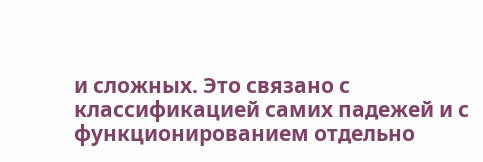и сложных. Это связано с классификацией самих падежей и с функционированием отдельно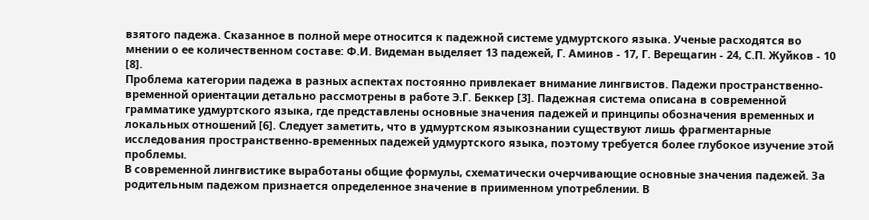взятого падежа. Сказанное в полной мере относится к падежной системе удмуртского языка. Ученые расходятся во мнении о ее количественном составе: Ф.И. Видеман выделяет 13 падежей, Г. Аминов - 17, Г. Верещагин - 24, С.П. Жуйков - 10 [8].
Проблема категории падежа в разных аспектах постоянно привлекает внимание лингвистов. Падежи пространственно-временной ориентации детально рассмотрены в работе Э.Г. Беккер [3]. Падежная система описана в современной грамматике удмуртского языка, где представлены основные значения падежей и принципы обозначения временных и локальных отношений [6]. Следует заметить, что в удмуртском языкознании существуют лишь фрагментарные исследования пространственно-временных падежей удмуртского языка, поэтому требуется более глубокое изучение этой проблемы.
В современной лингвистике выработаны общие формулы, схематически очерчивающие основные значения падежей. За родительным падежом признается определенное значение в приименном употреблении. В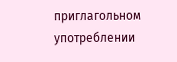приглагольном употреблении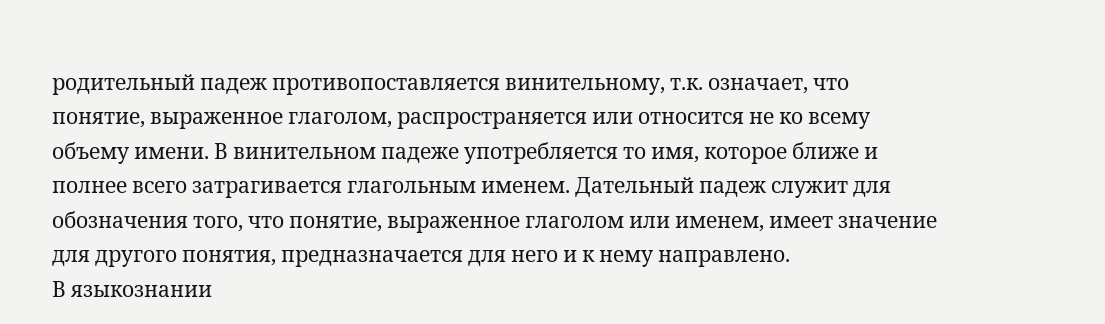родительный падеж противопоставляется винительному, т.к. означает, что понятие, выраженное глаголом, распространяется или относится не ко всему объему имени. В винительном падеже употребляется то имя, которое ближе и полнее всего затрагивается глагольным именем. Дательный падеж служит для обозначения того, что понятие, выраженное глаголом или именем, имеет значение для другого понятия, предназначается для него и к нему направлено.
В языкознании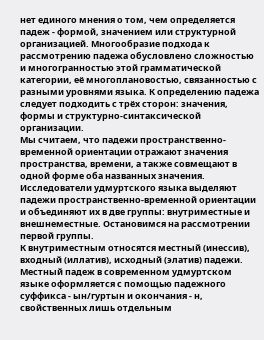нет единого мнения о том, чем определяется падеж - формой, значением или структурной организацией. Многообразие подхода к рассмотрению падежа обусловлено сложностью и многогранностью этой грамматической категории, её многоплановостью, связанностью с разными уровнями языка. К определению падежа следует подходить с трёх сторон: значения, формы и структурно-синтаксической организации.
Мы считаем, что падежи пространственно-временной ориентации отражают значения пространства, времени, а также совмещают в одной форме оба названных значения. Исследователи удмуртского языка выделяют падежи пространственно-временной ориентации и объединяют их в две группы: внутриместные и внешнеместные. Остановимся на рассмотрении первой группы.
К внутриместным относятся местный (инессив), входный (иллатив), исходный (элатив) падежи.
Местный падеж в современном удмуртском языке оформляется с помощью падежного суффикса - ын/гуртын и окончания - н, свойственных лишь отдельным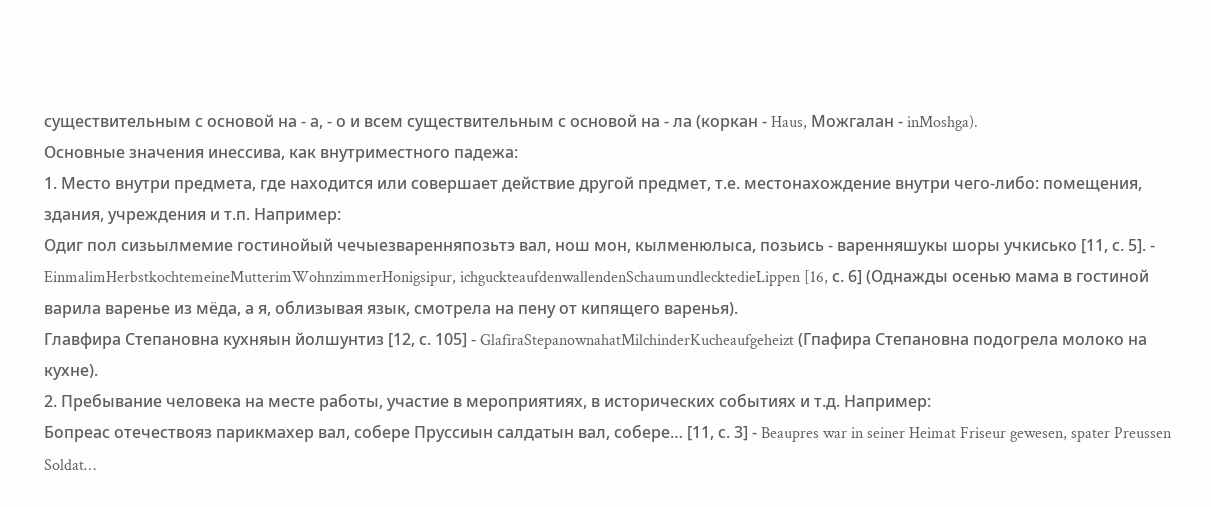существительным с основой на - а, - о и всем существительным с основой на - ла (коркан - Haus, Можгалан - inMoshga).
Основные значения инессива, как внутриместного падежа:
1. Место внутри предмета, где находится или совершает действие другой предмет, т.е. местонахождение внутри чего-либо: помещения, здания, учреждения и т.п. Например:
Одиг пол сизьылмемие гостинойый чечыезваренняпозьтэ вал, нош мон, кылменюлыса, позьись - варенняшукы шоры учкисько [11, с. 5]. - EinmalimHerbstkochtemeineMutterimWohnzimmerHonigsipur, ichguckteaufdenwallendenSchaumundlecktedieLippen [16, с. 6] (Однажды осенью мама в гостиной варила варенье из мёда, а я, облизывая язык, смотрела на пену от кипящего варенья).
Главфира Степановна кухняын йолшунтиз [12, с. 105] - GlafiraStepanownahatMilchinderKucheaufgeheizt (Гпафира Степановна подогрела молоко на кухне).
2. Пребывание человека на месте работы, участие в мероприятиях, в исторических событиях и т.д. Например:
Бопреас отечествояз парикмахер вал, собере Пруссиын салдатын вал, собере… [11, с. 3] - Beaupres war in seiner Heimat Friseur gewesen, spater Preussen Soldat…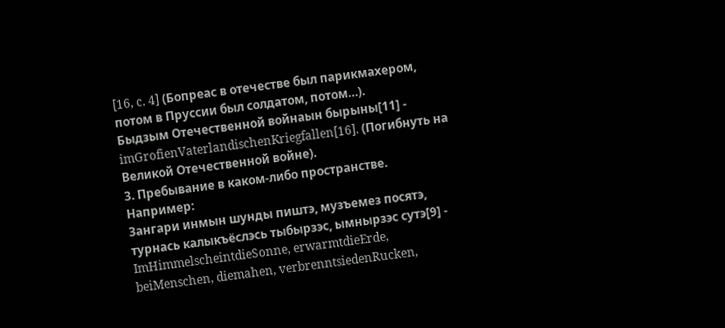[16, c. 4] (Бопреас в отечестве был парикмахером, потом в Пруссии был солдатом, потом…).
Быдзым Отечественной войнаын бырыны[11] - imGrofienVaterlandischenKriegfallen[16]. (Погибнуть на Великой Отечественной войне).
3. Пребывание в каком-либо пространстве. Например:
Зангари инмын шунды пиштэ, музъемез посятэ, турнась калыкъёслэсь тыбырзэс, ымнырзэс сутэ[9] - ImHimmelscheintdieSonne, erwarmtdieErde, beiMenschen, diemahen, verbrenntsiedenRucken,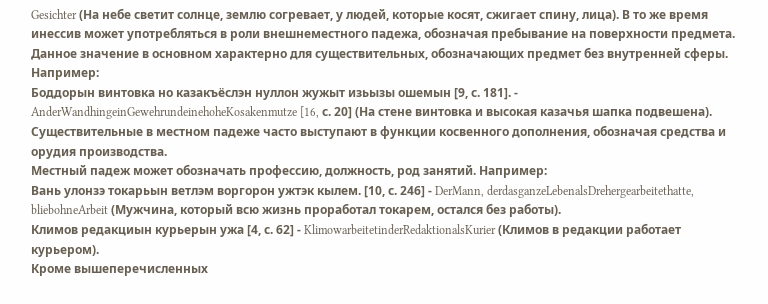Gesichter (На небе светит солнце, землю согревает, у людей, которые косят, сжигает спину, лица). В то же время инессив может употребляться в роли внешнеместного падежа, обозначая пребывание на поверхности предмета. Данное значение в основном характерно для существительных, обозначающих предмет без внутренней сферы. Например:
Боддорын винтовка но казакъёслэн нуллон жужыт изьызы ошемын [9, с. 181]. - AnderWandhingeinGewehrundeinehoheKosakenmutze [16, с. 20] (На стене винтовка и высокая казачья шапка подвешена).
Существительные в местном падеже часто выступают в функции косвенного дополнения, обозначая средства и орудия производства.
Местный падеж может обозначать профессию, должность, род занятий. Например:
Вань улонзэ токарьын ветлэм воргорон ужтэк кылем. [10, с. 246] - DerMann, derdasganzeLebenalsDrehergearbeitethatte, bliebohneArbeit (Мужчина, который всю жизнь проработал токарем, остался без работы).
Климов редакциын курьерын ужа [4, с. 62] - KlimowarbeitetinderRedaktionalsKurier (Климов в редакции работает курьером).
Кроме вышеперечисленных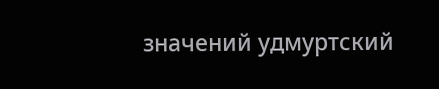значений удмуртский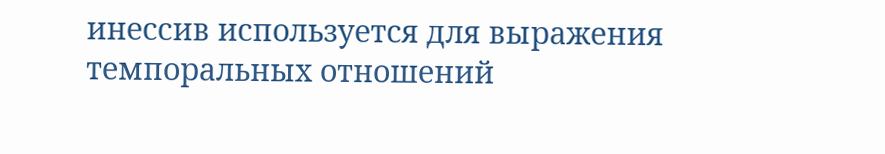инессив используется для выражения темпоральных отношений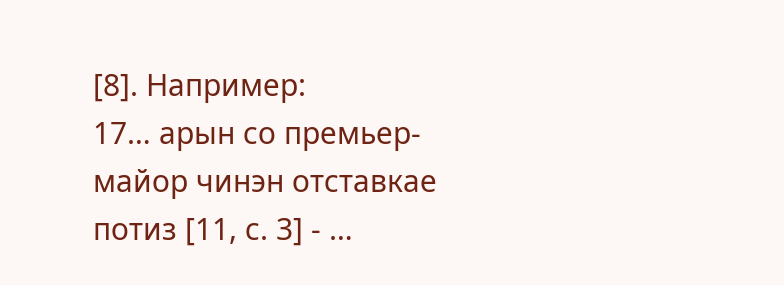[8]. Например:
17… арын со премьер-майор чинэн отставкае потиз [11, с. 3] - …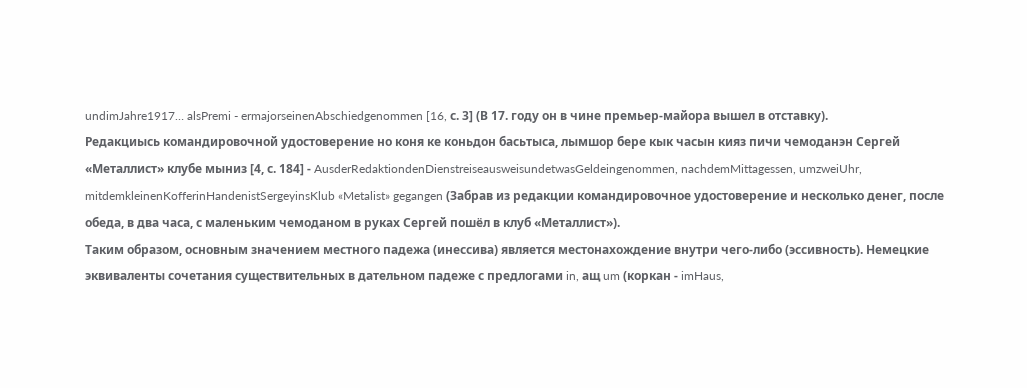undimJahre1917… alsPremi - ermajorseinenAbschiedgenommen [16, с. 3] (В 17. году он в чине премьер-майора вышел в отставку).
Редакциысь командировочной удостоверение но коня ке коньдон басьтыса, лымшор бере кык часын кияз пичи чемоданэн Сергей «Металлист» клубе мыниз [4, с. 184] - AusderRedaktiondenDienstreiseausweisundetwasGeldeingenommen, nachdemMittagessen, umzweiUhr, mitdemkleinenKofferinHandenistSergeyinsKlub «Metalist» gegangen (Забрав из редакции командировочное удостоверение и несколько денег, после обеда, в два часа, с маленьким чемоданом в руках Сергей пошёл в клуб «Металлист»).
Таким образом, основным значением местного падежа (инессива) является местонахождение внутри чего-либо (эссивность). Немецкие эквиваленты сочетания существительных в дательном падеже с предлогами in, ащ um (коркан - imHaus,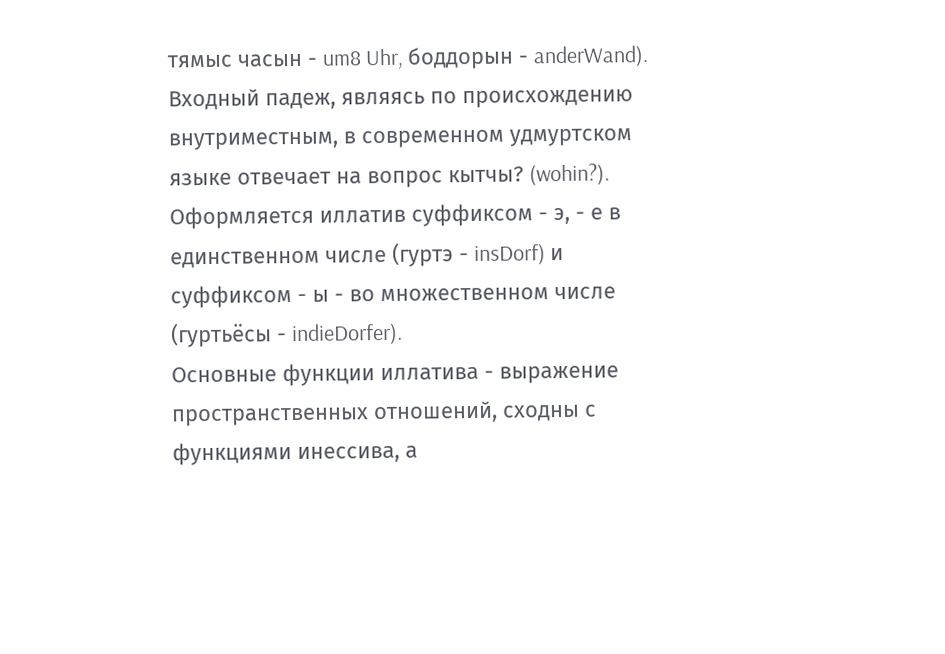тямыс часын - um8 Uhr, боддорын - anderWand).
Входный падеж, являясь по происхождению внутриместным, в современном удмуртском языке отвечает на вопрос кытчы? (wohin?). Оформляется иллатив суффиксом - э, - е в единственном числе (гуртэ - insDorf) и суффиксом - ы - во множественном числе (гуртьёсы - indieDorfer).
Основные функции иллатива - выражение пространственных отношений, сходны с функциями инессива, а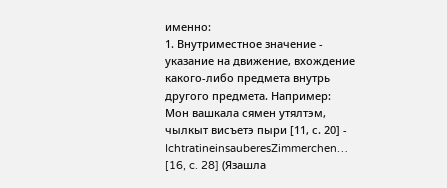именно:
1. Внутриместное значение - указание на движение, вхождение какого-либо предмета внутрь другого предмета. Например:
Мон вашкала сямен утялтэм, чылкыт висъетэ пыри [11, с. 20] - IchtratineinsauberesZimmerchen… [16, c. 28] (Язашла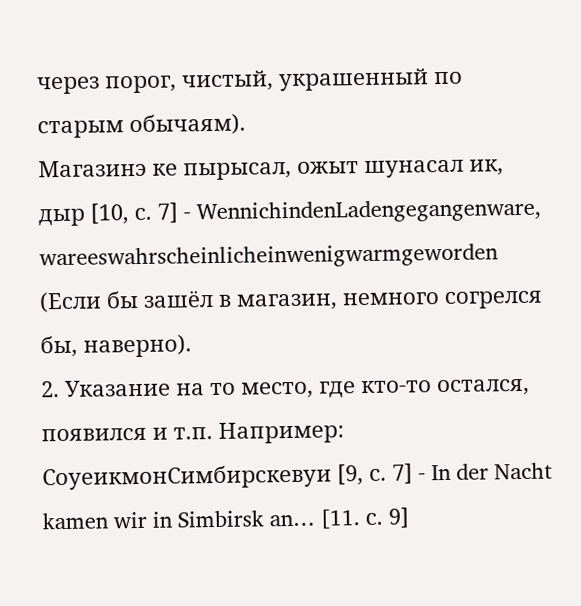через порог, чистый, украшенный по старым обычаям).
Магазинэ ке пырысал, ожыт шунасал ик, дыр [10, с. 7] - WennichindenLadengegangenware, wareeswahrscheinlicheinwenigwarmgeworden (Если бы зашёл в магазин, немного согрелся бы, наверно).
2. Указание на то место, где кто-то остался, появился и т.п. Например:
СоуеикмонСимбирскевуи [9, с. 7] - In der Nacht kamen wir in Simbirsk an… [11. с. 9]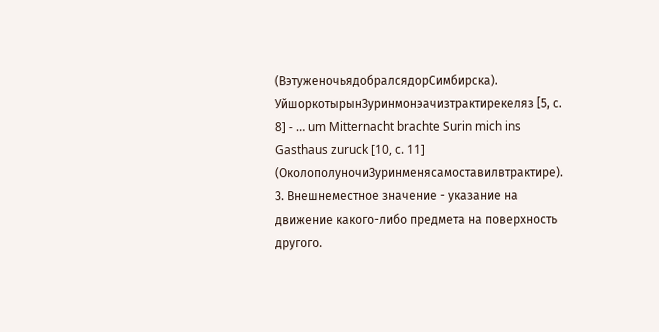(ВэтуженочьядобралсядорСимбирска).
УйшоркотырынЗуринмонэачизтрактирекеляз [5, с. 8] - … um Mitternacht brachte Surin mich ins Gasthaus zuruck [10, c. 11] (ОколополуночиЗуринменясамоставилвтрактире).
3. Внешнеместное значение - указание на движение какого-либо предмета на поверхность другого.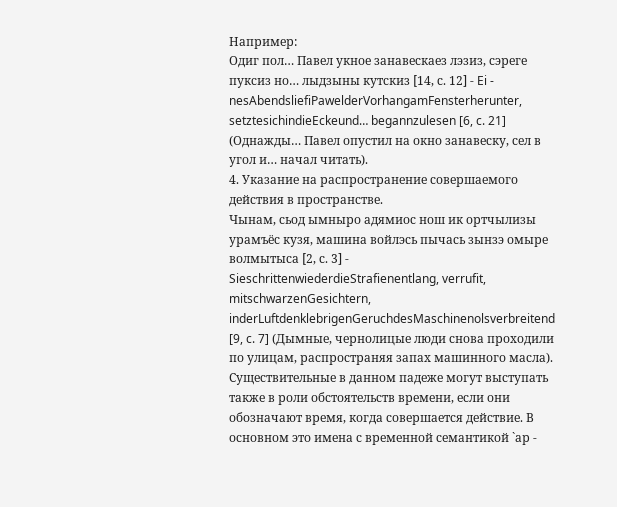Например:
Одиг пол… Павел укное занавескаез лэзиз, сэреге пуксиз но… лыдзыны кутскиз [14, с. 12] - Ei - nesAbendsliefiPawelderVorhangamFensterherunter, setztesichindieEckeund… begannzulesen [6, c. 21] (Однажды… Павел опустил на окно занавеску, сел в угол и… начал читать).
4. Указание на распространение совершаемого действия в пространстве.
Чынам, сьод ымныро адямиос нош ик ортчылизы урамъёс кузя, машина войлэсь пычась зынзэ омыре волмытыса [2, с. 3] - SieschrittenwiederdieStrafienentlang, verrufit, mitschwarzenGesichtern, inderLuftdenklebrigenGeruchdesMaschinenolsverbreitend [9, c. 7] (Дымные, чернолицые люди снова проходили по улицам, распространяя запах машинного масла).
Существительные в данном падеже могут выступать также в роли обстоятельств времени, если они обозначают время, когда совершается действие. В основном это имена с временной семантикой `ар -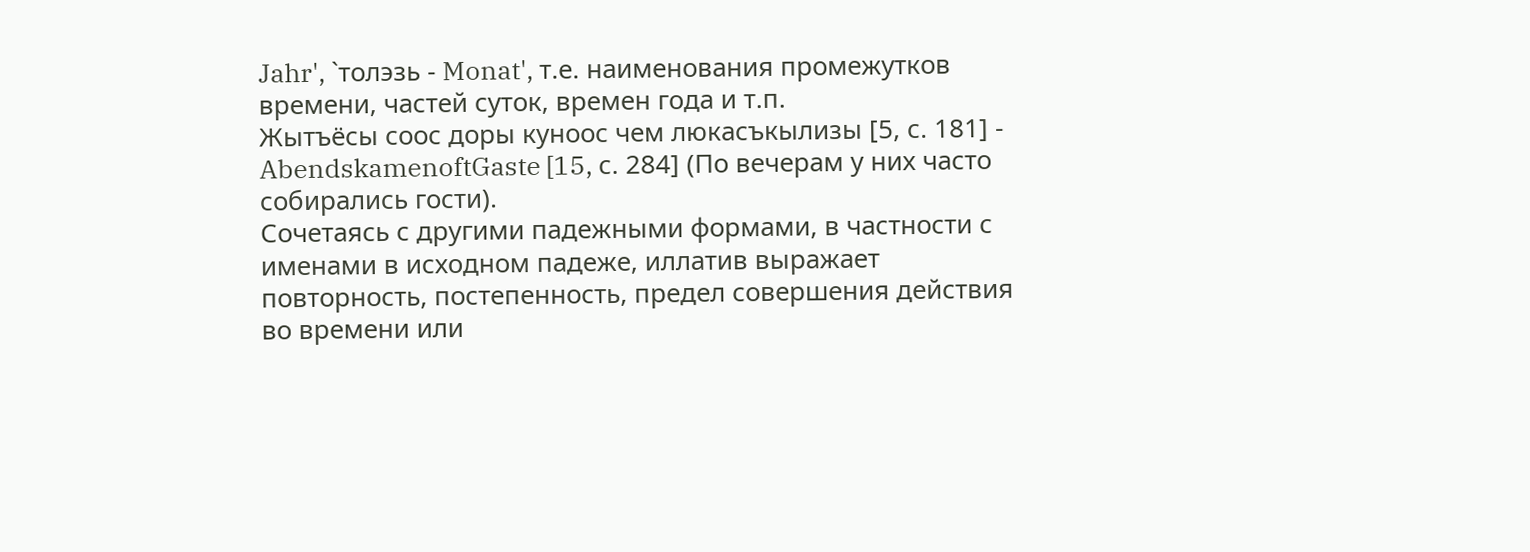Jahr', `толэзь - Monat', т.е. наименования промежутков времени, частей суток, времен года и т.п.
Жытъёсы соос доры куноос чем люкасъкылизы [5, с. 181] - AbendskamenoftGaste [15, с. 284] (По вечерам у них часто собирались гости).
Сочетаясь с другими падежными формами, в частности с именами в исходном падеже, иллатив выражает повторность, постепенность, предел совершения действия во времени или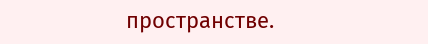пространстве.